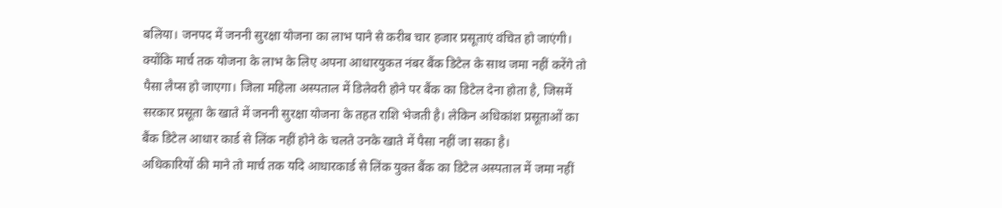बलिया। जनपद में जननी सुरक्षा योजना का लाभ पाने से करीब चार हजार प्रसूताएं वंचित हो जाएंगी। क्योंकि मार्च तक योजना के लाभ के लिए अपना आधारयुकत नंबर बैंक डिटेल के साथ जमा नहीं करेंगे तो पैसा लैप्स हो जाएगा। जिला महिला अस्पताल में डिलेवरी होने पर बैंक का डिटेल देना होता है, जिसमें सरकार प्रसूता के खाते में जननी सुरक्षा योजना के तहत राशि भेजती है। लेकिन अधिकांश प्रसूताओं का बैंक डिटेल आधार कार्ड से लिंक नहीं होने के चलते उनके खाते में पैसा नहीं जा सका है।
अधिकारियों की माने तो मार्च तक यदि आधारकार्ड से लिंक युक्त बैंक का डिटेल अस्पताल में जमा नहीं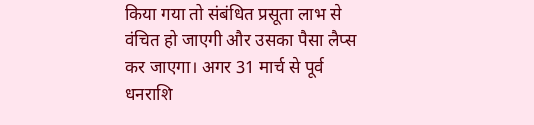किया गया तो संबंधित प्रसूता लाभ से वंचित हो जाएगी और उसका पैसा लैप्स कर जाएगा। अगर 31 मार्च से पूर्व धनराशि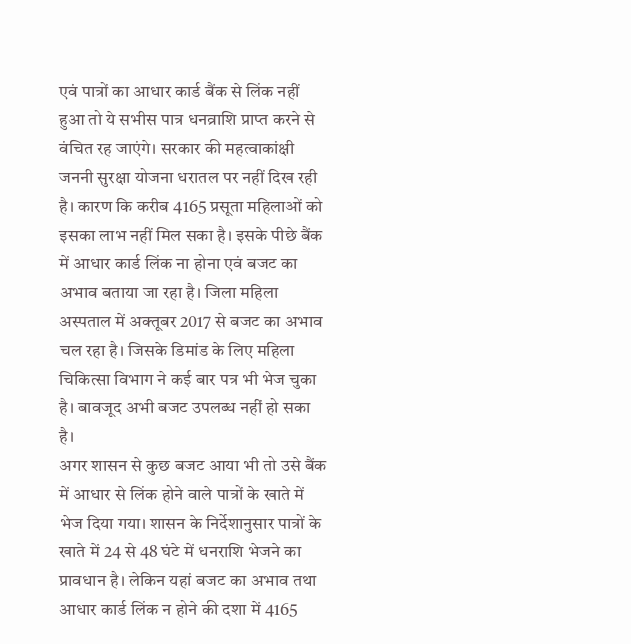एवं पात्रों का आधार कार्ड बैंक से लिंक नहीं हुआ तो ये सभीस पात्र धनव्राशि प्राप्त करने से वंचित रह जाएंगे। सरकार की महत्वाकांक्षी जननी सुरक्षा योजना धरातल पर नहीं दिख रही है। कारण कि करीब 4165 प्रसूता महिलाओं को इसका लाभ नहीं मिल सका है। इसके पीछे बैंक में आधार कार्ड लिंक ना होना एवं बजट का अभाव बताया जा रहा है। जिला महिला अस्पताल में अक्तूबर 2017 से बजट का अभाव चल रहा है। जिसके डिमांड के लिए महिला चिकित्सा विभाग ने कई बार पत्र भी भेज चुका है। बावजूद अभी बजट उपलब्ध नहीं हो सका है।
अगर शासन से कुछ बजट आया भी तो उसे बैंक में आधार से लिंक होने वाले पात्रों के खाते में भेज दिया गया। शासन के निर्देशानुसार पात्रों के खाते में 24 से 48 घंटे में धनराशि भेजने का प्रावधान है। लेकिन यहां बजट का अभाव तथा आधार कार्ड लिंक न होने की दशा में 4165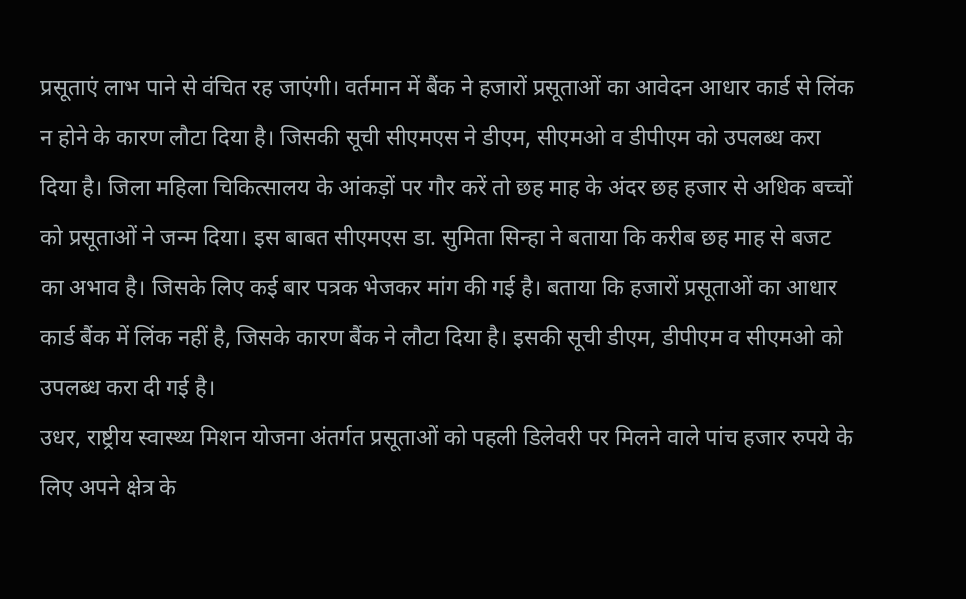प्रसूताएं लाभ पाने से वंचित रह जाएंगी। वर्तमान में बैंक ने हजारों प्रसूताओं का आवेदन आधार कार्ड से लिंक न होने के कारण लौटा दिया है। जिसकी सूची सीएमएस ने डीएम, सीएमओ व डीपीएम को उपलब्ध करा दिया है। जिला महिला चिकित्सालय के आंकड़ों पर गौर करें तो छह माह के अंदर छह हजार से अधिक बच्चों को प्रसूताओं ने जन्म दिया। इस बाबत सीएमएस डा. सुमिता सिन्हा ने बताया कि करीब छह माह से बजट का अभाव है। जिसके लिए कई बार पत्रक भेजकर मांग की गई है। बताया कि हजारों प्रसूताओं का आधार कार्ड बैंक में लिंक नहीं है, जिसके कारण बैंक ने लौटा दिया है। इसकी सूची डीएम, डीपीएम व सीएमओ को उपलब्ध करा दी गई है।
उधर, राष्ट्रीय स्वास्थ्य मिशन योजना अंतर्गत प्रसूताओं को पहली डिलेवरी पर मिलने वाले पांच हजार रुपये के लिए अपने क्षेत्र के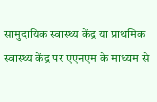सामुदायिक स्वास्थ्य केंद्र या प्राथमिक स्वास्थ्य केंद्र पर एएनएम के माध्यम से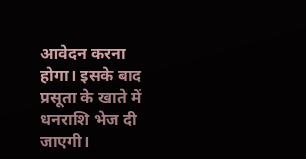आवेदन करना होगा। इसके बाद प्रसूता के खाते में धनराशि भेज दी जाएगी।